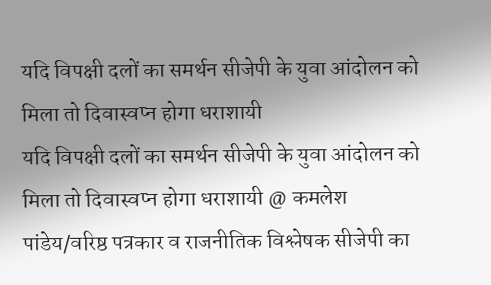यदि विपक्षी दलों का समर्थन सीजेपी के युवा आंदोलन को मिला तो दिवास्वप्न होगा धराशायी
यदि विपक्षी दलों का समर्थन सीजेपी के युवा आंदोलन को मिला तो दिवास्वप्न होगा धराशायी @ कमलेश पांडेय/वरिष्ठ पत्रकार व राजनीतिक विश्लेषक सीजेपी का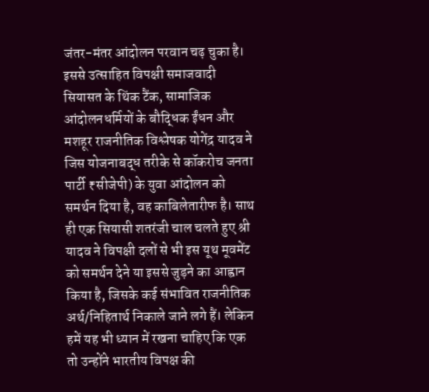जंतर-मंतर आंदोलन परवान चढ़ चुका है। इससे उत्साहित विपक्षी समाजवादी सियासत के थिंक टैंक, सामाजिक आंदोलनधर्मियों के बौद्धिक ईंधन और मशहूर राजनीतिक विश्लेषक योगेंद्र यादव ने जिस योजनाबद्ध तरीके से कॉकरोच जनता पार्टी ₹सीजेपी) के युवा आंदोलन को समर्थन दिया है, वह काबिलेतारीफ है। साथ ही एक सियासी शतरंजी चाल चलते हुए श्री यादव ने विपक्षी दलों से भी इस यूथ मूवमेंट को समर्थन देने या इससे जुड़ने का आह्वान किया है, जिसके कई संभावित राजनीतिक अर्थ/निहितार्थ निकाले जाने लगे हैं। लेकिन हमें यह भी ध्यान में रखना चाहिए कि एक तो उन्होंने भारतीय विपक्ष की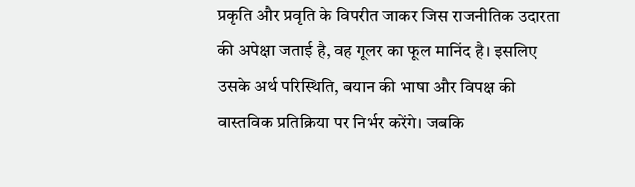प्रकृति और प्रवृति के विपरीत जाकर जिस राजनीतिक उदारता की अपेक्षा जताई है, वह गूलर का फूल मानिंद है। इसलिए उसके अर्थ परिस्थिति, बयान की भाषा और विपक्ष की वास्तविक प्रतिक्रिया पर निर्भर करेंगे। जबकि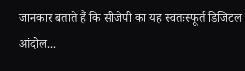जानकार बताते हैं कि सीजेपी का यह स्वतःस्फूर्त डिजिटल आंदोल...